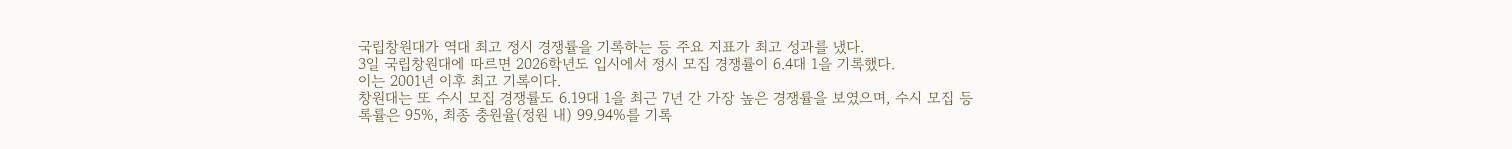국립창원대가 역대 최고 정시 경쟁률을 기록하는 등 주요 지표가 최고 성과를 냈다.
3일 국립창원대에 따르면 2026학년도 입시에서 정시 모집 경쟁률이 6.4대 1을 기록했다.
이는 2001년 이후 최고 기록이다.
창원대는 또 수시 모집 경쟁률도 6.19대 1을 최근 7년 간 가장 높은 경쟁률을 보였으며, 수시 모집 등록률은 95%, 최종 충원율(정원 내) 99.94%를 기록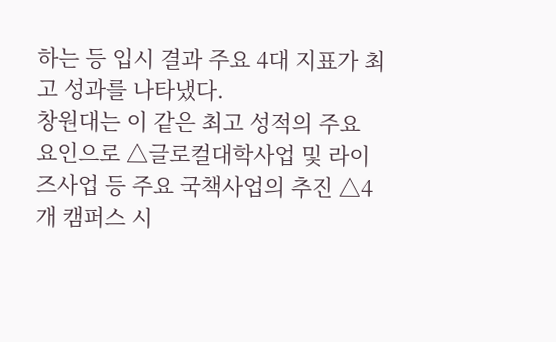하는 등 입시 결과 주요 4대 지표가 최고 성과를 나타냈다.
창원대는 이 같은 최고 성적의 주요 요인으로 △글로컬대학사업 및 라이즈사업 등 주요 국책사업의 추진 △4개 캠퍼스 시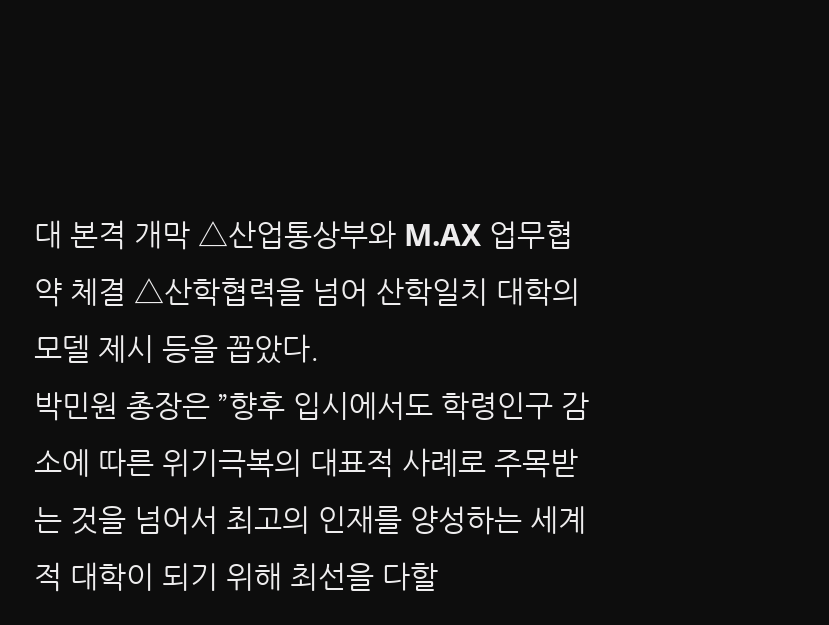대 본격 개막 △산업통상부와 M.AX 업무협약 체결 △산학협력을 넘어 산학일치 대학의 모델 제시 등을 꼽았다.
박민원 총장은 ”향후 입시에서도 학령인구 감소에 따른 위기극복의 대표적 사례로 주목받는 것을 넘어서 최고의 인재를 양성하는 세계적 대학이 되기 위해 최선을 다할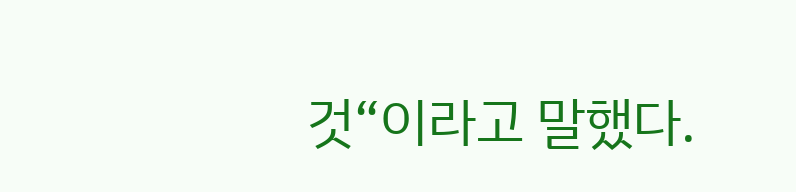것“이라고 말했다.